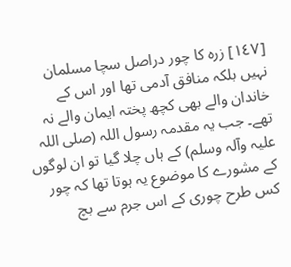[١٤٧] زرہ کا چور دراصل سچا مسلمان نہیں بلکہ منافق آدمی تھا اور اس کے خاندان والے بھی کچھ پختہ ایمان والے نہ تھے۔ جب یہ مقدمہ رسول اللہ (صلی اللہ علیہ وآلہ وسلم) کے ہاں چلا گیا تو ان لوگوں کے مشورے کا موضوع یہ ہوتا تھا کہ چور کس طرح چوری کے اس جرم سے بچ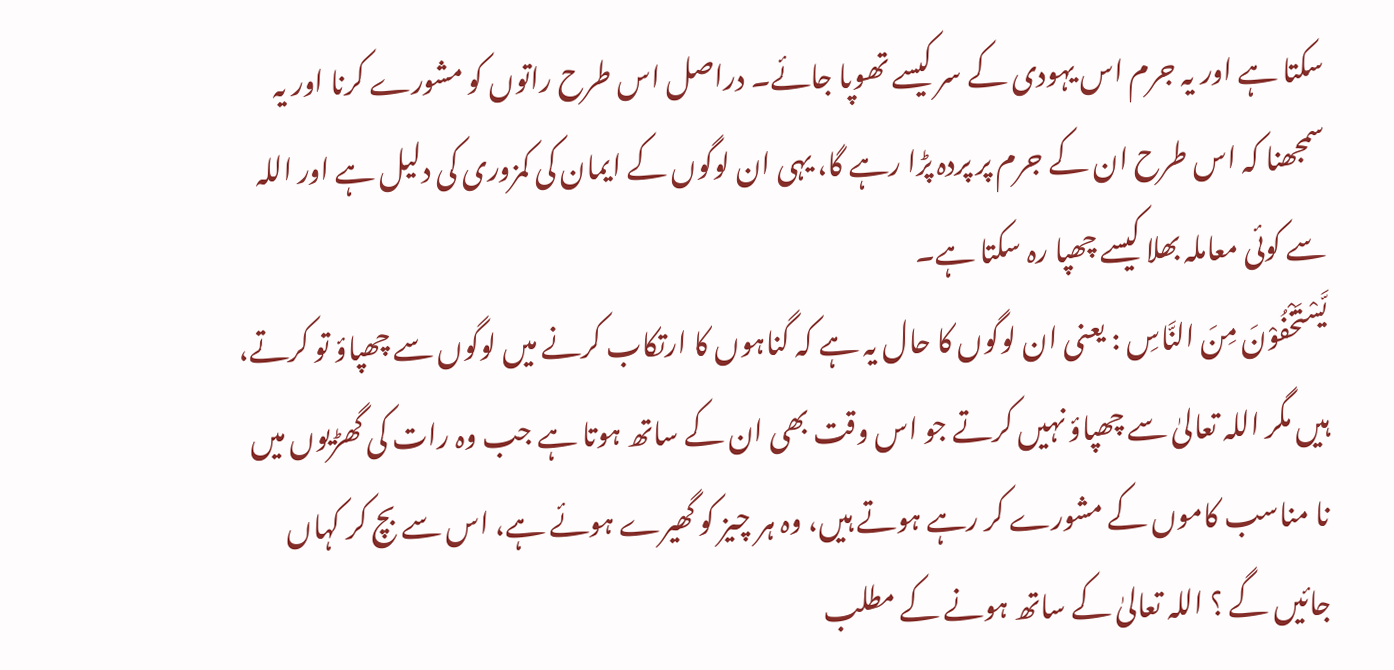سکتا ہے اور یہ جرم اس یہودی کے سر کیسے تھوپا جائے۔ دراصل اس طرح راتوں کو مشورے کرنا اور یہ سمجھنا کہ اس طرح ان کے جرم پر پردہ پڑا رہے گا، یہی ان لوگوں کے ایمان کی کمزوری کی دلیل ہے اور اللہ سے کوئی معاملہ بھلا کیسے چھپا رہ سکتا ہے۔
يَّسْتَخْفُوْنَ مِنَ النَّاسِ : یعنی ان لوگوں کا حال یہ ہے کہ گناہوں کا ارتکاب کرنے میں لوگوں سے چھپاؤ تو کرتے، ہیں مگر اللہ تعالیٰ سے چھپاؤ نہیں کرتے جو اس وقت بھی ان کے ساتھ ہوتا ہے جب وہ رات کی گھڑیوں میں نا مناسب کاموں کے مشورے کر رہے ہوتے ہیں، وہ ہر چیز کو گھیرے ہوئے ہے، اس سے بچ کر کہاں جائیں گے ؟ اللہ تعالیٰ کے ساتھ ہونے کے مطلب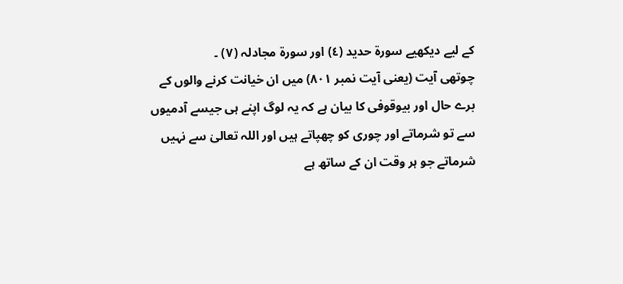کے لیے دیکھیے سورة حدید (٤) اور سورة مجادلہ (٧) ۔
چوتھی آیت (یعنی آیت نمبر ٨٠١) میں ان خیانت کرنے والوں کے برے حال اور بیوقوفی کا بیان ہے کہ یہ لوگ اپنے ہی جیسے آدمیوں سے تو شرماتے اور چوری کو چھپاتے ہیں اور اللہ تعالیٰ سے نہیں شرماتے جو ہر وقت ان کے ساتھ ہے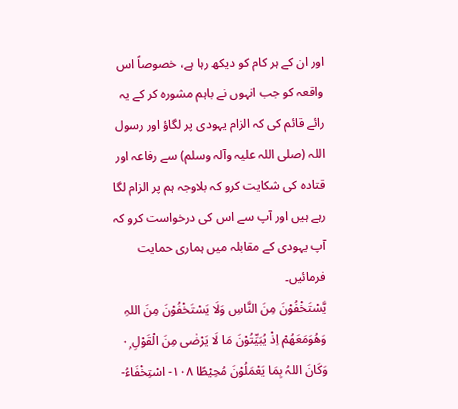اور ان کے ہر کام کو دیکھ رہا ہے، خصوصاً اس واقعہ کو جب انہوں نے باہم مشورہ کر کے یہ رائے قائم کی کہ الزام یہودی پر لگاؤ اور رسول اللہ (صلی اللہ علیہ وآلہ وسلم) سے رفاعہ اور قتادہ کی شکایت کرو کہ بلاوجہ ہم پر الزام لگا رہے ہیں اور آپ سے اس کی درخواست کرو کہ آپ یہودی کے مقابلہ میں ہماری حمایت فرمائیں۔
يَّسْتَخْفُوْنَ مِنَ النَّاسِ وَلَا يَسْتَخْفُوْنَ مِنَ اللہِ وَھُوَمَعَھُمْ اِذْ يُبَيِّتُوْنَ مَا لَا يَرْضٰى مِنَ الْقَوْلِ ٠ۭ وَكَانَ اللہُ بِمَا يَعْمَلُوْنَ مُحِيْطًا ١٠٨- اسْتِخْفَاءُ-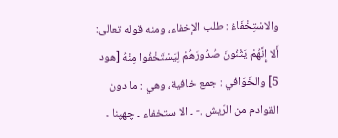والاسْتِخْفَاءُ : طلب الإخفاء، ومنه قوله تعالی: أَلا إِنَّهُمْ يَثْنُونَ صُدُورَهُمْ لِيَسْتَخْفُوا مِنْهُ [هود 5] والخَوَافي : جمع خافية، وهي : ما دون القوادم من الرّيش .- ۔ الا ستخفاء ۔ چھپنا ۔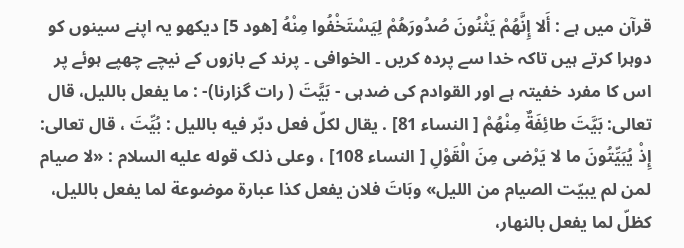قرآن میں ہے : أَلا إِنَّهُمْ يَثْنُونَ صُدُورَهُمْ لِيَسْتَخْفُوا مِنْهُ [هود 5] دیکھو یہ اپنے سینوں کو دوہرا کرتے ہیں تاکہ خدا سے پردہ کریں ۔ الخوافی ۔ پرند کے بازوں کے نیچے چھپے ہوئے پر اس کا مفرد خفیتہ ہے اور القوادم کی ضدہی - بَيَّتَ ( رات گزارنا)- : ما يفعل باللیل، قال تعالی: بَيَّتَ طائِفَةٌ مِنْهُمْ [ النساء 81] . يقال لكلّ فعل دبّر فيه باللیل : بُيِّتَ ، قال تعالی: إِذْ يُبَيِّتُونَ ما لا يَرْضى مِنَ الْقَوْلِ [ النساء 108] ، وعلی ذلک قوله عليه السلام : «لا صيام لمن لم يبيّت الصیام من اللیل» وبَاتَ فلان يفعل کذا عبارة موضوعة لما يفعل باللیل، كظلّ لما يفعل بالنهار،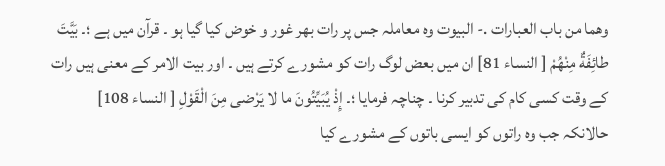وهما من باب العبارات .- البیوت وہ معاملہ جس پر رات بھر غور و خوض کیا گیا ہو ۔ قرآن میں ہے ؛۔ بَيَّتَ طائِفَةٌ مِنْهُمْ [ النساء 81] ان میں بعض لوگ رات کو مشورے کرتے ہیں ۔ اور بیت الامر کے معنی ہیں رات کے وقت کسی کام کی تدبیر کرنا ۔ چناچہ فرمایا ؛۔ إِذْ يُبَيِّتُونَ ما لا يَرْضى مِنَ الْقَوْلِ [ النساء 108] حالانکہ جب وہ راتوں کو ایسی باتوں کے مشورے کیا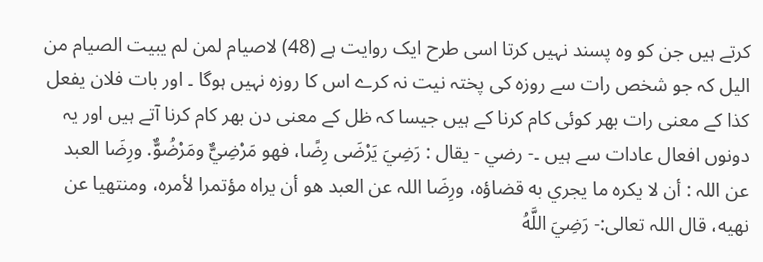کرتے ہیں جن کو وہ پسند نہیں کرتا اسی طرح ایک روایت ہے (48) لاصیام لمن لم یبیت الصیام من الیل کہ جو شخص رات سے روزہ کی پختہ نیت نہ کرے اس کا روزہ نہیں ہوگا ۔ اور بات فلان یفعل کذا کے معنی رات بھر کوئی کام کرنا کے ہیں جیسا کہ ظل کے معنی دن بھر کام کرنا آتے ہیں اور یہ دونوں افعال عادات سے ہیں ۔- رضي - يقال : رَضِيَ يَرْضَى رِضًا، فهو مَرْضِيٌّ ومَرْضُوٌّ. ورِضَا العبد عن اللہ : أن لا يكره ما يجري به قضاؤه، ورِضَا اللہ عن العبد هو أن يراه مؤتمرا لأمره، ومنتهيا عن نهيه، قال اللہ تعالی:- رَضِيَ اللَّهُ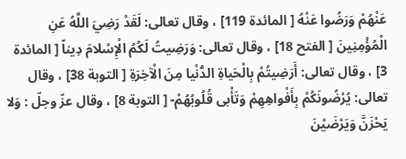عَنْهُمْ وَرَضُوا عَنْهُ [ المائدة 119] ، وقال تعالی: لَقَدْ رَضِيَ اللَّهُ عَنِ الْمُؤْمِنِينَ [ الفتح 18] ، وقال تعالی: وَرَضِيتُ لَكُمُ الْإِسْلامَ دِيناً [ المائدة 3] ، وقال تعالی: أَرَضِيتُمْ بِالْحَياةِ الدُّنْيا مِنَ الْآخِرَةِ [ التوبة 38] ، وقال تعالی: يُرْضُونَكُمْ بِأَفْواهِهِمْ وَتَأْبى قُلُوبُهُمْ- [ التوبة 8] ، وقال عزّ وجلّ : وَلا يَحْزَنَّ وَيَرْضَيْنَ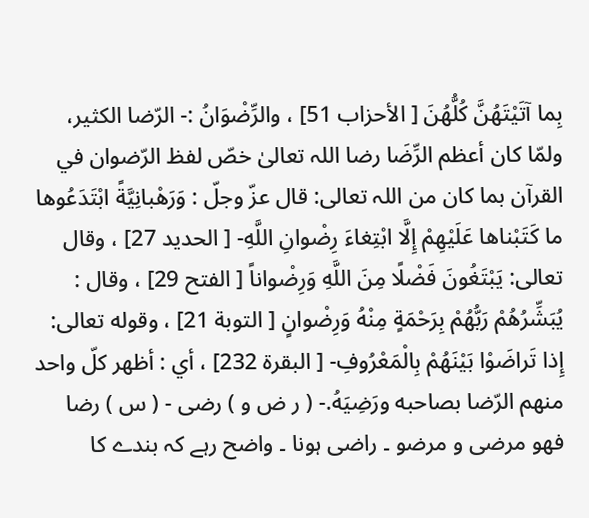بِما آتَيْتَهُنَّ كُلُّهُنَ [ الأحزاب 51] ، والرِّضْوَانُ :- الرّضا الکثير، ولمّا کان أعظم الرِّضَا رضا اللہ تعالیٰ خصّ لفظ الرّضوان في القرآن بما کان من اللہ تعالی: قال عزّ وجلّ : وَرَهْبانِيَّةً ابْتَدَعُوها ما كَتَبْناها عَلَيْهِمْ إِلَّا ابْتِغاءَ رِضْوانِ اللَّهِ- [ الحدید 27] ، وقال تعالی: يَبْتَغُونَ فَضْلًا مِنَ اللَّهِ وَرِضْواناً [ الفتح 29] ، وقال : يُبَشِّرُهُمْ رَبُّهُمْ بِرَحْمَةٍ مِنْهُ وَرِضْوانٍ [ التوبة 21] ، وقوله تعالی: إِذا تَراضَوْا بَيْنَهُمْ بِالْمَعْرُوفِ- [ البقرة 232] ، أي : أظهر كلّ واحد منهم الرّضا بصاحبه ورَضِيَهُ.- ( ر ض و ) رضی - ( س ) رضا فھو مرضی و مرضو ۔ راضی ہونا ۔ واضح رہے کہ بندے کا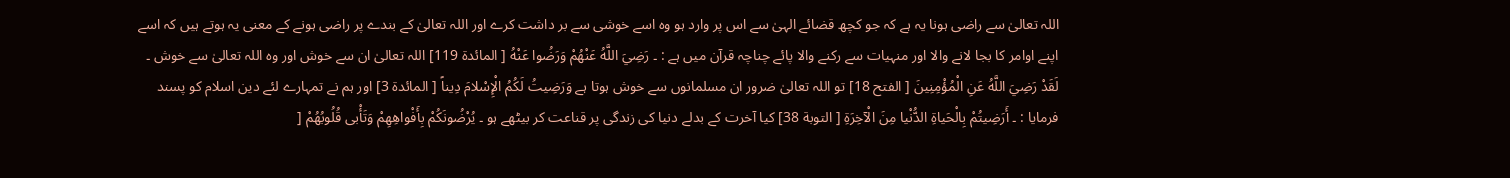اللہ تعالیٰ سے راضی ہونا یہ ہے کہ جو کچھ قضائے الہیٰ سے اس پر وارد ہو وہ اسے خوشی سے بر داشت کرے اور اللہ تعالیٰ کے بندے پر راضی ہونے کے معنی یہ ہوتے ہیں کہ اسے اپنے اوامر کا بجا لانے والا اور منہیات سے رکنے والا پائے چناچہ قرآن میں ہے : ۔ رَضِيَ اللَّهُ عَنْهُمْ وَرَضُوا عَنْهُ [ المائدة 119] اللہ تعالیٰ ان سے خوش اور وہ اللہ تعالیٰ سے خوش ۔ لَقَدْ رَضِيَ اللَّهُ عَنِ الْمُؤْمِنِينَ [ الفتح 18] تو اللہ تعالیٰ ضرور ان مسلمانوں سے خوش ہوتا ہے وَرَضِيتُ لَكُمُ الْإِسْلامَ دِيناً [ المائدة 3] اور ہم نے تمہارے لئے دین اسلام کو پسند فرمایا : ۔ أَرَضِيتُمْ بِالْحَياةِ الدُّنْيا مِنَ الْآخِرَةِ [ التوبة 38] کیا آخرت کے بدلے دنیا کی زندگی پر قناعت کر بیٹھے ہو ۔ يُرْضُونَكُمْ بِأَفْواهِهِمْ وَتَأْبى قُلُوبُهُمْ [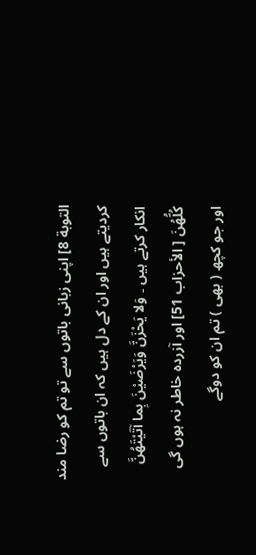التوبة 8] اپنی زبانی باتوں سے تو تم کو رضا مند کردیتے ہیں اور ان کے دل ہیں کہ ان باتوں سے انکار کرتے ہیں ۔ وَلا يَحْزَنَّ وَيَرْضَيْنَ بِما آتَيْتَهُنَّ كُلُّهُنَ [ الأحزاب 51] اور آزردہ خاطر نہ ہوں گی اور جو کچھ ( بھی ) تم ان کو دوگے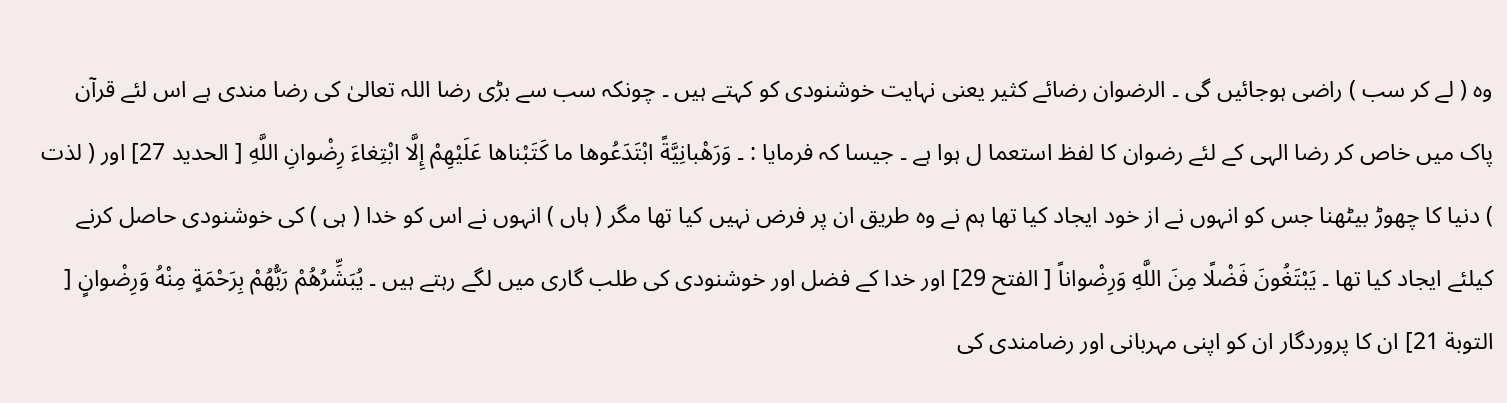وہ ( لے کر سب ) راضی ہوجائیں گی ۔ الرضوان رضائے کثیر یعنی نہایت خوشنودی کو کہتے ہیں ۔ چونکہ سب سے بڑی رضا اللہ تعالیٰ کی رضا مندی ہے اس لئے قرآن پاک میں خاص کر رضا الہی کے لئے رضوان کا لفظ استعما ل ہوا ہے ۔ جیسا کہ فرمایا : ۔ وَرَهْبانِيَّةً ابْتَدَعُوها ما كَتَبْناها عَلَيْهِمْ إِلَّا ابْتِغاءَ رِضْوانِ اللَّهِ [ الحدید 27] اور ( لذت ) دنیا کا چھوڑ بیٹھنا جس کو انہوں نے از خود ایجاد کیا تھا ہم نے وہ طریق ان پر فرض نہیں کیا تھا مگر ( ہاں ) انہوں نے اس کو خدا ( ہی ) کی خوشنودی حاصل کرنے کیلئے ایجاد کیا تھا ۔ يَبْتَغُونَ فَضْلًا مِنَ اللَّهِ وَرِضْواناً [ الفتح 29] اور خدا کے فضل اور خوشنودی کی طلب گاری میں لگے رہتے ہیں ۔ يُبَشِّرُهُمْ رَبُّهُمْ بِرَحْمَةٍ مِنْهُ وَرِضْوانٍ [ التوبة 21] ان کا پروردگار ان کو اپنی مہربانی اور رضامندی کی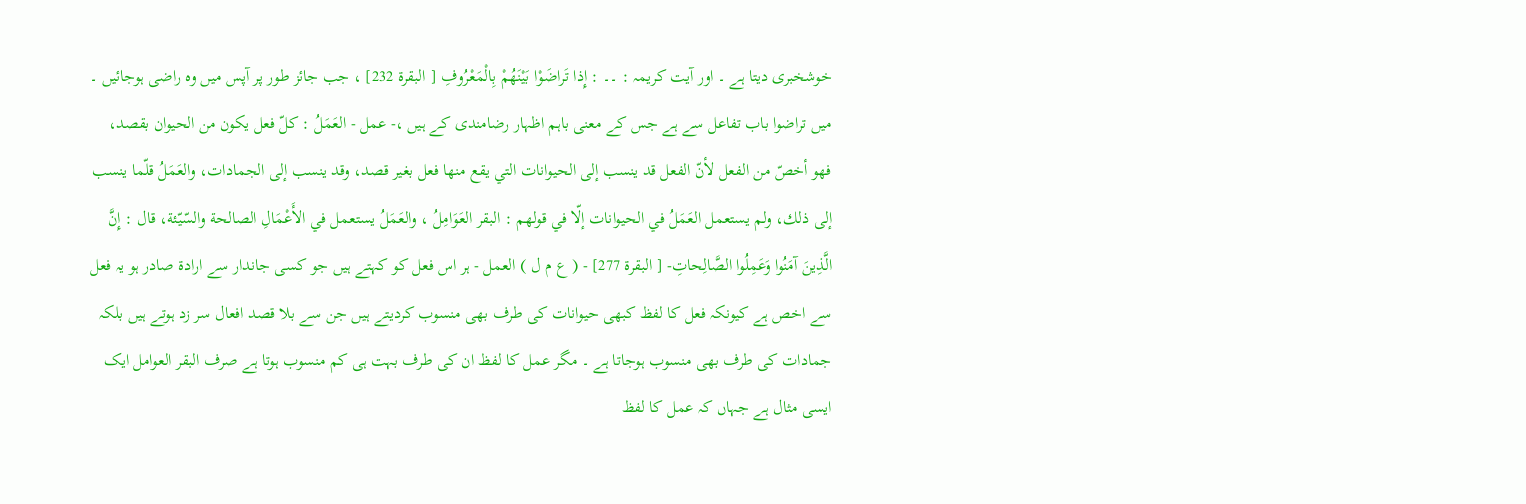خوشخبری دیتا ہے ۔ اور آیت کریمہ : ۔۔ : إِذا تَراضَوْا بَيْنَهُمْ بِالْمَعْرُوفِ [ البقرة 232] ، جب جائز طور پر آپس میں وہ راضی ہوجائیں ۔ میں تراضوا باب تفاعل سے ہے جس کے معنی باہم اظہار رضامندی کے ہیں ،- عمل - العَمَلُ : كلّ فعل يكون من الحیوان بقصد، فهو أخصّ من الفعل لأنّ الفعل قد ينسب إلى الحیوانات التي يقع منها فعل بغیر قصد، وقد ينسب إلى الجمادات، والعَمَلُ قلّما ينسب إلى ذلك، ولم يستعمل العَمَلُ في الحیوانات إلّا في قولهم : البقر العَوَامِلُ ، والعَمَلُ يستعمل في الأَعْمَالِ الصالحة والسّيّئة، قال : إِنَّ الَّذِينَ آمَنُوا وَعَمِلُوا الصَّالِحاتِ- [ البقرة 277] - ( ع م ل ) العمل - ہر اس فعل کو کہتے ہیں جو کسی جاندار سے ارادۃ صادر ہو یہ فعل سے اخص ہے کیونکہ فعل کا لفظ کبھی حیوانات کی طرف بھی منسوب کردیتے ہیں جن سے بلا قصد افعال سر زد ہوتے ہیں بلکہ جمادات کی طرف بھی منسوب ہوجاتا ہے ۔ مگر عمل کا لفظ ان کی طرف بہت ہی کم منسوب ہوتا ہے صرف البقر العوامل ایک ایسی مثال ہے جہاں کہ عمل کا لفظ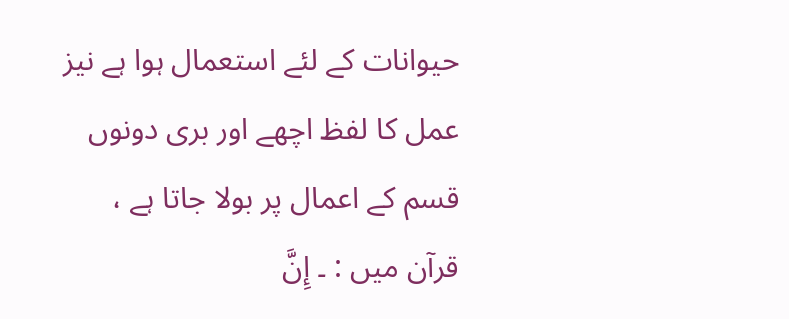حیوانات کے لئے استعمال ہوا ہے نیز عمل کا لفظ اچھے اور بری دونوں قسم کے اعمال پر بولا جاتا ہے ، قرآن میں : ۔ إِنَّ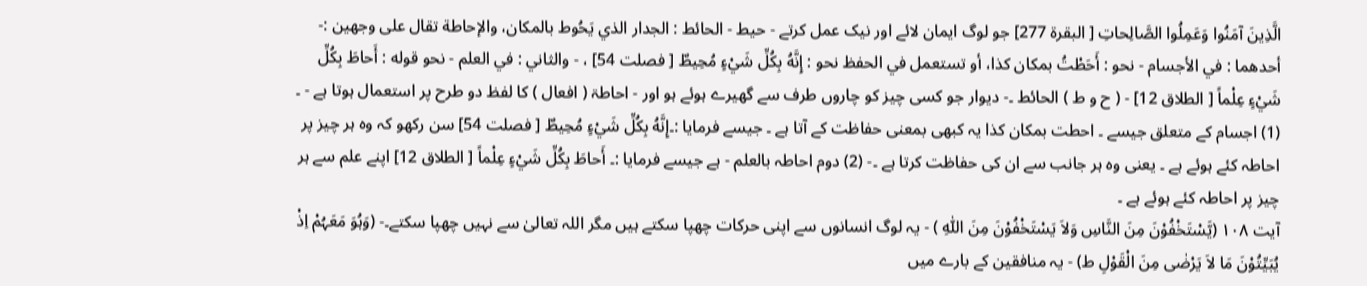الَّذِينَ آمَنُوا وَعَمِلُوا الصَّالِحاتِ [ البقرة 277] جو لوگ ایمان لائے اور نیک عمل کرتے - حيط - الحائط : الجدار الذي يَحُوط بالمکان، والإحاطة تقال علی وجهين :- أحدهما : في الأجسام - نحو : أَحَطْتُ بمکان کذا، أو تستعمل في الحفظ نحو : إِنَّهُ بِكُلِّ شَيْءٍ مُحِيطٌ [ فصلت 54] ، - والثاني : في العلم - نحو قوله : أَحاطَ بِكُلِّ شَيْءٍ عِلْماً [ الطلاق 12] - ( ح و ط ) الحائط ۔- دیوار جو کسی چیز کو چاروں طرف سے گھیرے ہوئے ہو اور - احاطۃ ( افعال ) کا لفظ دو طرح پر استعمال ہوتا ہے - ۔ (1) اجسام کے متعلق جیسے ۔ احطت بمکان کذا یہ کبھی بمعنی حفاظت کے آتا ہے ۔ جیسے فرمایا :۔إِنَّهُ بِكُلِّ شَيْءٍ مُحِيطٌ [ فصلت 54] سن رکھو کہ وہ ہر چیز پر احاطہ کئے ہوئے ہے ۔ یعنی وہ ہر جانب سے ان کی حفاظت کرتا ہے ۔- (2) دوم احاطہ بالعلم - ہے جیسے فرمایا :۔ أَحاطَ بِكُلِّ شَيْءٍ عِلْماً [ الطلاق 12] اپنے علم سے ہر چیز پر احاطہ کئے ہوئے ہے ۔
آیت ١٠٨ (یَّسْتَخْفُوْنَ مِنَ النَّاسِ وَلاَ یَسْتَخْفُوْنَ مِنَ اللّٰہِ ) - یہ لوگ انسانوں سے اپنی حرکات چھپا سکتے ہیں مگر اللہ تعالیٰ سے نہیں چھپا سکتے۔- (وَہُوَ مَعَہُمْ اِذْ یُبَیِّتُوْنَ مَا لاَ یَرْضٰی مِنَ الْقَوْلِ ط) - یہ منافقین کے بارے میں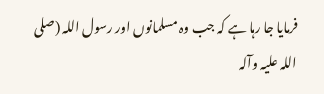فرمایا جا رہا ہے کہ جب وہ مسلمانوں اور رسول اللہ (صلی اللہ علیہ وآلہ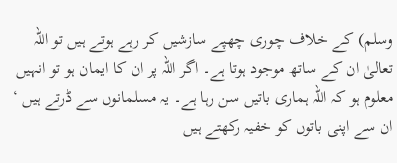وسلم) کے خلاف چوری چھپے سازشیں کر رہے ہوتے ہیں تو اللہ تعالیٰ ان کے ساتھ موجود ہوتا ہے۔ اگر اللہ پر ان کا ایمان ہو تو انہیں معلوم ہو کہ اللہ ہماری باتیں سن رہا ہے۔ یہ مسلمانوں سے ڈرتے ہیں ‘ ان سے اپنی باتوں کو خفیہ رکھتے ہیں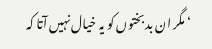‘ مگر ان بد بختوں کو یہ خیال نہیں آتا کہ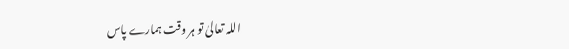اللہ تعالیٰ تو ہر وقت ہمارے پاس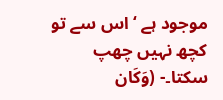موجود ہے ‘ اس سے تو کچھ نہیں چھپ سکتا۔- (وَکَان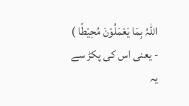اللّٰہُ بِمَا یَعْمَلُوْنَ مُحِیْطًا ) - یعنی اس کی پکڑ سے یہ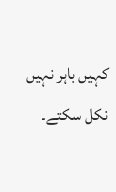کہیں باہر نہیں نکل سکتے۔